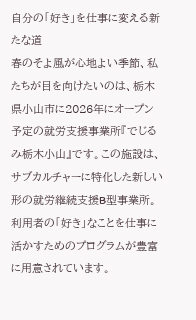自分の「好き」を仕事に変える新たな道
春のそよ風が心地よい季節、私たちが目を向けたいのは、栃木県小山市に2026年にオープン予定の就労支援事業所『でじるみ栃木小山』です。この施設は、サブカルチャーに特化した新しい形の就労継続支援B型事業所。利用者の「好き」なことを仕事に活かすためのプログラムが豊富に用意されています。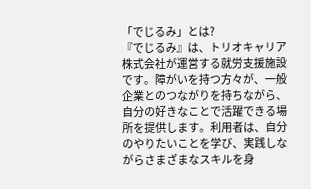「でじるみ」とは?
『でじるみ』は、トリオキャリア株式会社が運営する就労支援施設です。障がいを持つ方々が、一般企業とのつながりを持ちながら、自分の好きなことで活躍できる場所を提供します。利用者は、自分のやりたいことを学び、実践しながらさまざまなスキルを身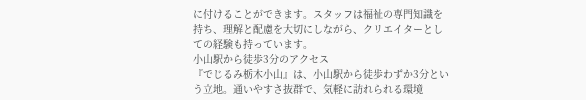に付けることができます。スタッフは福祉の専門知識を持ち、理解と配慮を大切にしながら、クリエイターとしての経験も持っています。
小山駅から徒歩3分のアクセス
『でじるみ栃木小山』は、小山駅から徒歩わずか3分という立地。通いやすさ抜群で、気軽に訪れられる環境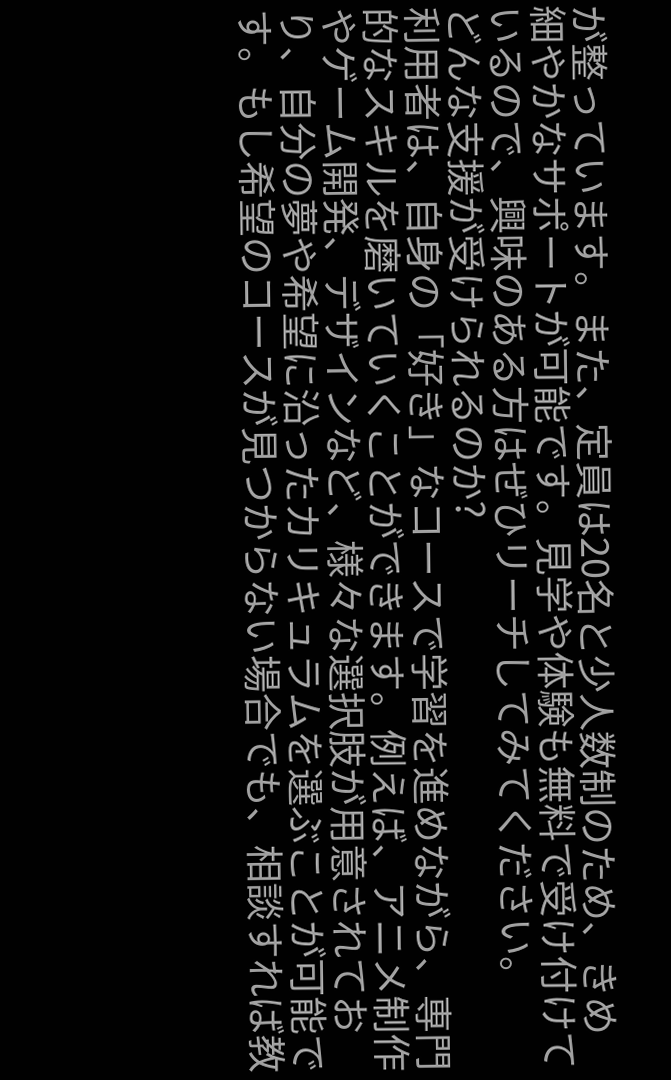が整っています。また、定員は20名と少人数制のため、きめ細やかなサポートが可能です。見学や体験も無料で受け付けているので、興味のある方はぜひリーチしてみてください。
どんな支援が受けられるのか?
利用者は、自身の「好き」なコースで学習を進めながら、専門的なスキルを磨いていくことができます。例えば、アニメ制作やゲーム開発、デザインなど、様々な選択肢が用意されており、自分の夢や希望に沿ったカリキュラムを選ぶことが可能です。もし希望のコースが見つからない場合でも、相談すれば教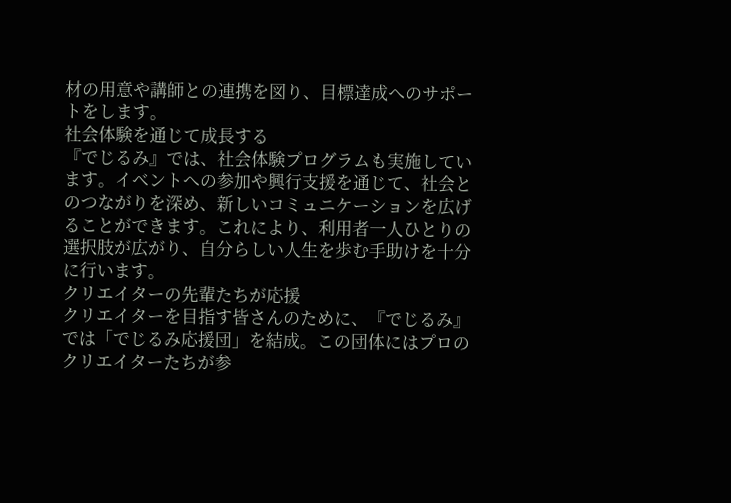材の用意や講師との連携を図り、目標達成へのサポートをします。
社会体験を通じて成長する
『でじるみ』では、社会体験プログラムも実施しています。イベントへの参加や興行支援を通じて、社会とのつながりを深め、新しいコミュニケーションを広げることができます。これにより、利用者一人ひとりの選択肢が広がり、自分らしい人生を歩む手助けを十分に行います。
クリエイターの先輩たちが応援
クリエイターを目指す皆さんのために、『でじるみ』では「でじるみ応援団」を結成。この団体にはプロのクリエイターたちが参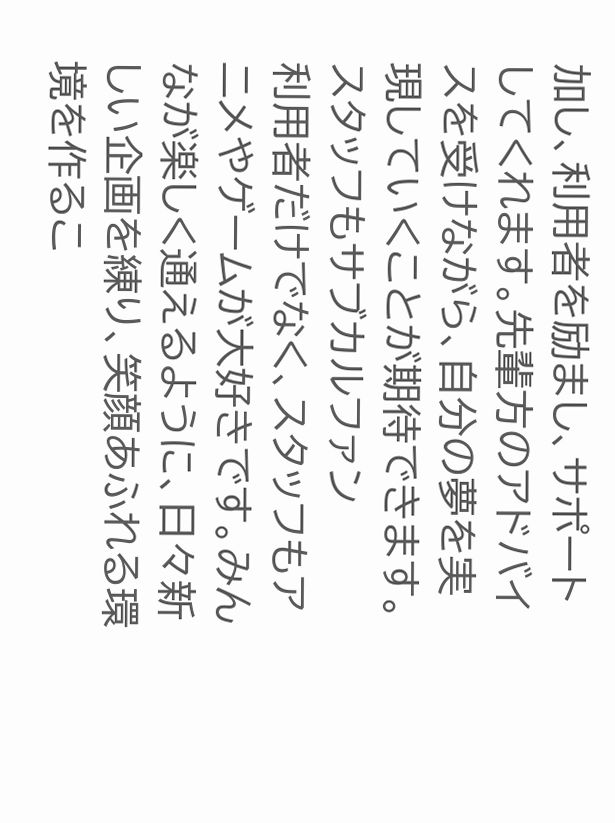加し、利用者を励まし、サポートしてくれます。先輩方のアドバイスを受けながら、自分の夢を実現していくことが期待できます。
スタッフもサブカルファン
利用者だけでなく、スタッフもアニメやゲームが大好きです。みんなが楽しく通えるように、日々新しい企画を練り、笑顔あふれる環境を作るこ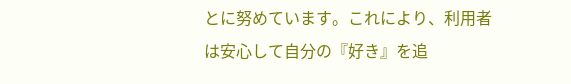とに努めています。これにより、利用者は安心して自分の『好き』を追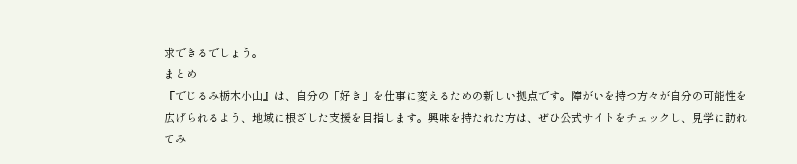求できるでしょう。
まとめ
『でじるみ栃木小山』は、自分の「好き」を仕事に変えるための新しい拠点です。障がいを持つ方々が自分の可能性を広げられるよう、地域に根ざした支援を目指します。興味を持たれた方は、ぜひ公式サイトをチェックし、見学に訪れてみ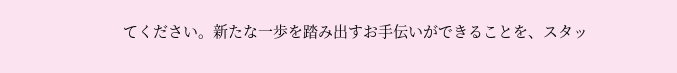てください。新たな一歩を踏み出すお手伝いができることを、スタッ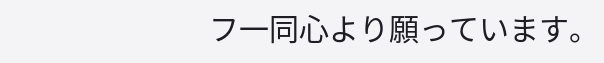フ一同心より願っています。